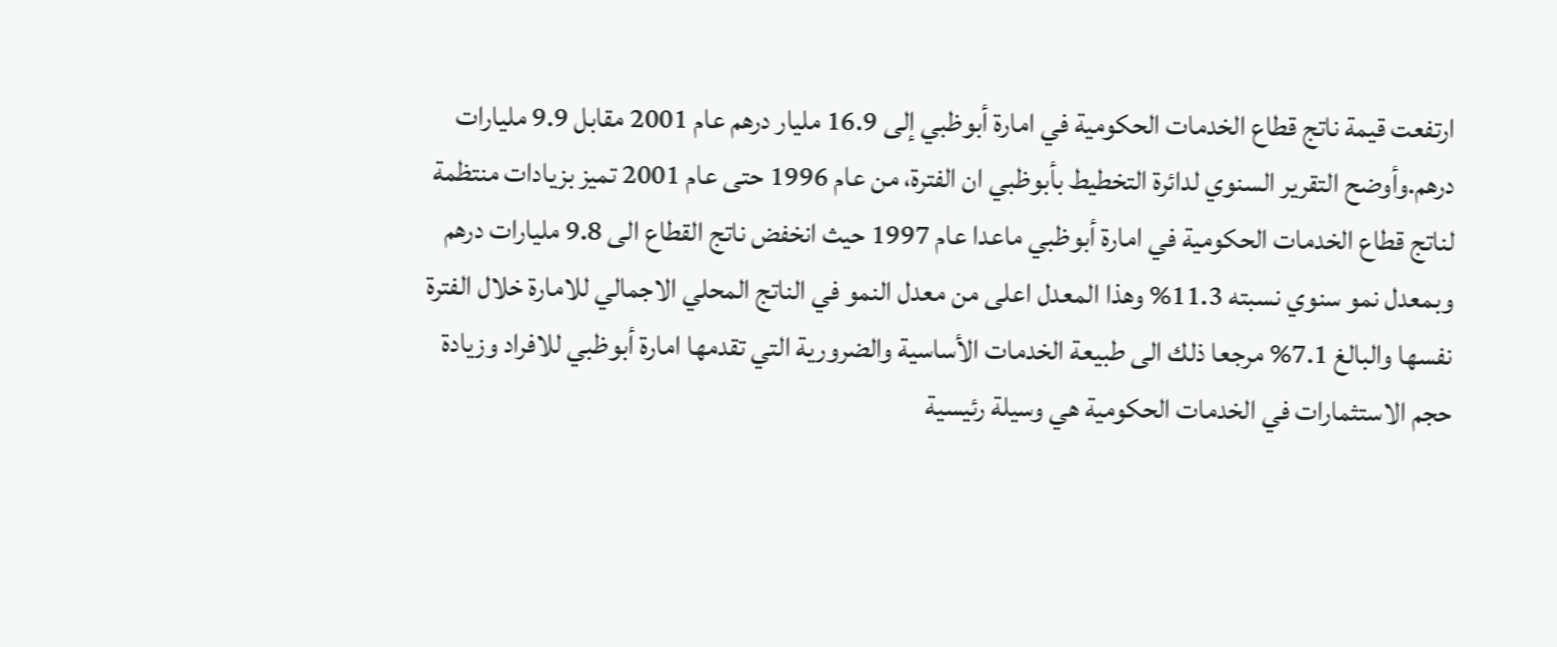ارتفعت قيمة ناتج قطاع الخدمات الحكومية في امارة أبوظبي إلى 16.9 مليار درهم عام 2001 مقابل 9.9 مليارات درهم.وأوضح التقرير السنوي لدائرة التخطيط بأبوظبي ان الفترة، من عام 1996 حتى عام 2001 تميز بزيادات منتظمة لناتج قطاع الخدمات الحكومية في امارة أبوظبي ماعدا عام 1997 حيث انخفض ناتج القطاع الى 9.8 مليارات درهم وبمعدل نمو سنوي نسبته 11.3% وهذا المعدل اعلى من معدل النمو في الناتج المحلي الاجمالي للامارة خلال الفترة نفسها والبالغ 7.1% مرجعا ذلك الى طبيعة الخدمات الأساسية والضرورية التي تقدمها امارة أبوظبي للافراد وزيادة حجم الاستثمارات في الخدمات الحكومية هي وسيلة رئيسية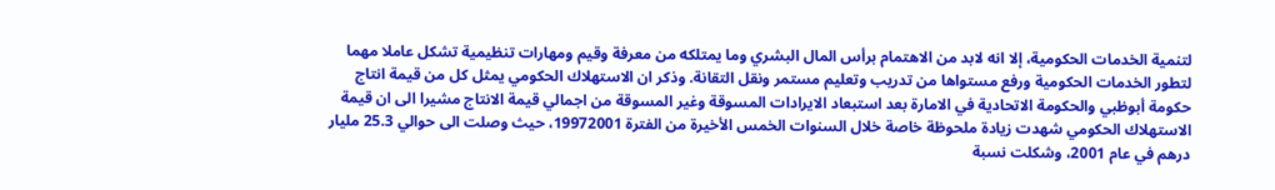لتنمية الخدمات الحكومية، إلا انه لابد من الاهتمام برأس المال البشري وما يمتلكه من معرفة وقيم ومهارات تنظيمية تشكل عاملا مهما لتطور الخدمات الحكومية ورفع مستواها من تدريب وتعليم مستمر ونقل التقانة. وذكر ان الاستهلاك الحكومي يمثل كل من قيمة انتاج حكومة أبوظبي والحكومة الاتحادية في الامارة بعد استبعاد الايرادات المسوقة وغير المسوقة من اجمالي قيمة الانتاج مشيرا الى ان قيمة الاستهلاك الحكومي شهدت زيادة ملحوظة خاصة خلال السنوات الخمس الأخيرة من الفترة 19972001، حيث وصلت الى حوالي 25.3 مليار درهم في عام 2001، وشكلت نسبة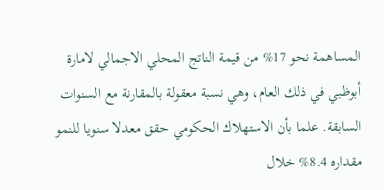المساهمة نحو 17% من قيمة الناتج المحلي الاجمالي لامارة أبوظبي في ذلك العام، وهي نسبة معقولة بالمقارنة مع السنوات السابقة. علما بأن الاستهلاك الحكومي حقق معدلا سنويا للنمو مقداره 8.4% خلال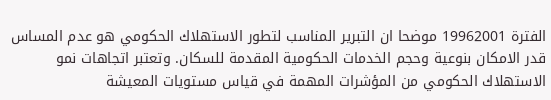الفترة 19962001 موضحا ان التبرير المناسب لتطور الاستهلاك الحكومي هو عدم المساس قدر الامكان بنوعية وحجم الخدمات الحكومية المقدمة للسكان. وتعتبر اتجاهات نمو الاستهلاك الحكومي من المؤشرات المهمة في قياس مستويات المعيشة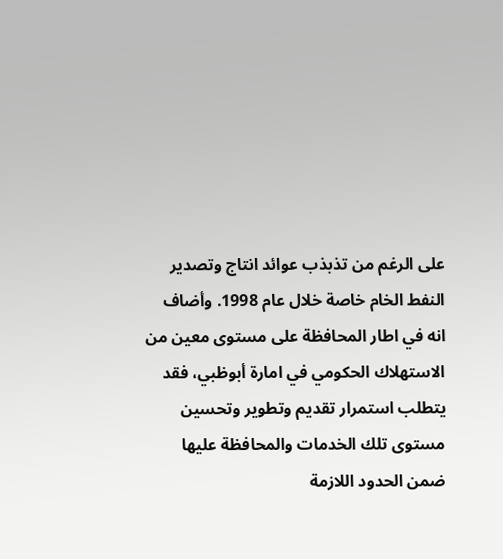على الرغم من تذبذب عوائد انتاج وتصدير النفط الخام خاصة خلال عام 1998. وأضاف انه في اطار المحافظة على مستوى معين من الاستهلاك الحكومي في امارة أبوظبي، فقد يتطلب استمرار تقديم وتطوير وتحسين مستوى تلك الخدمات والمحافظة عليها ضمن الحدود اللازمة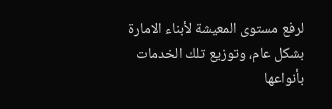لرفع مستوى المعيشة لأبناء الامارة بشكل عام، وتوزيع تلك الخدمات بأنواعها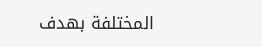المختلفة بهدف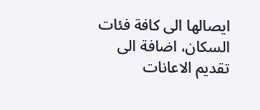ايصالها الى كافة فئات السكان، اضافة الى تقديم الاعانات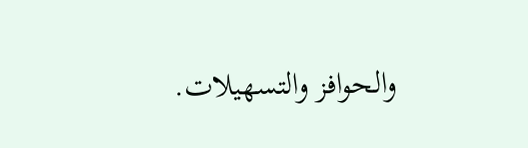والحوافز والتسهيلات.